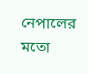নেপালের মতো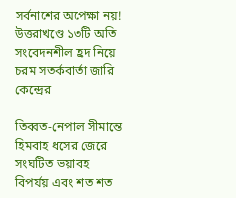সর্বনাশের অপেক্ষা নয়! উত্তরাখণ্ডে ১৩টি অতি সংবেদনশীল হ্রদ নিয়ে চরম সতর্কবার্তা জারি কেন্দ্রের

তিব্বত-নেপাল সীমান্তে হিমবাহ ধসের জেরে সংঘটিত ভয়াবহ বিপর্যয় এবং শত শত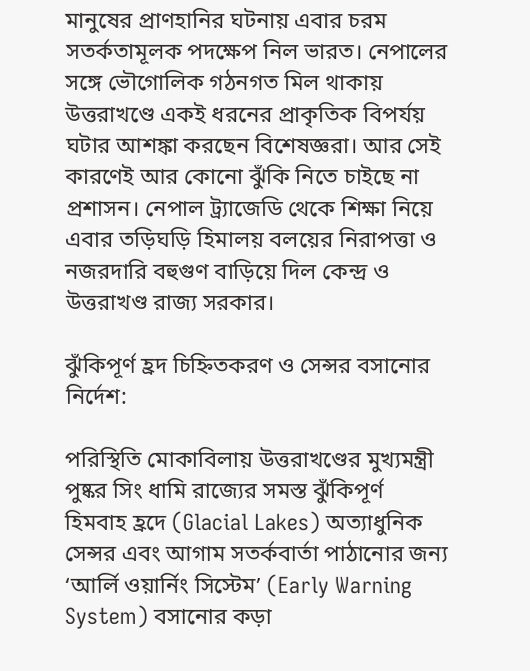মানুষের প্রাণহানির ঘটনায় এবার চরম সতর্কতামূলক পদক্ষেপ নিল ভারত। নেপালের সঙ্গে ভৌগোলিক গঠনগত মিল থাকায় উত্তরাখণ্ডে একই ধরনের প্রাকৃতিক বিপর্যয় ঘটার আশঙ্কা করছেন বিশেষজ্ঞরা। আর সেই কারণেই আর কোনো ঝুঁকি নিতে চাইছে না প্রশাসন। নেপাল ট্র্যাজেডি থেকে শিক্ষা নিয়ে এবার তড়িঘড়ি হিমালয় বলয়ের নিরাপত্তা ও নজরদারি বহুগুণ বাড়িয়ে দিল কেন্দ্র ও উত্তরাখণ্ড রাজ্য সরকার।

ঝুঁকিপূর্ণ হ্রদ চিহ্নিতকরণ ও সেন্সর বসানোর নির্দেশ:

পরিস্থিতি মোকাবিলায় উত্তরাখণ্ডের মুখ্যমন্ত্রী পুষ্কর সিং ধামি রাজ্যের সমস্ত ঝুঁকিপূর্ণ হিমবাহ হ্রদে (Glacial Lakes) অত্যাধুনিক সেন্সর এবং আগাম সতর্কবার্তা পাঠানোর জন্য ‘আর্লি ওয়ার্নিং সিস্টেম’ (Early Warning System) বসানোর কড়া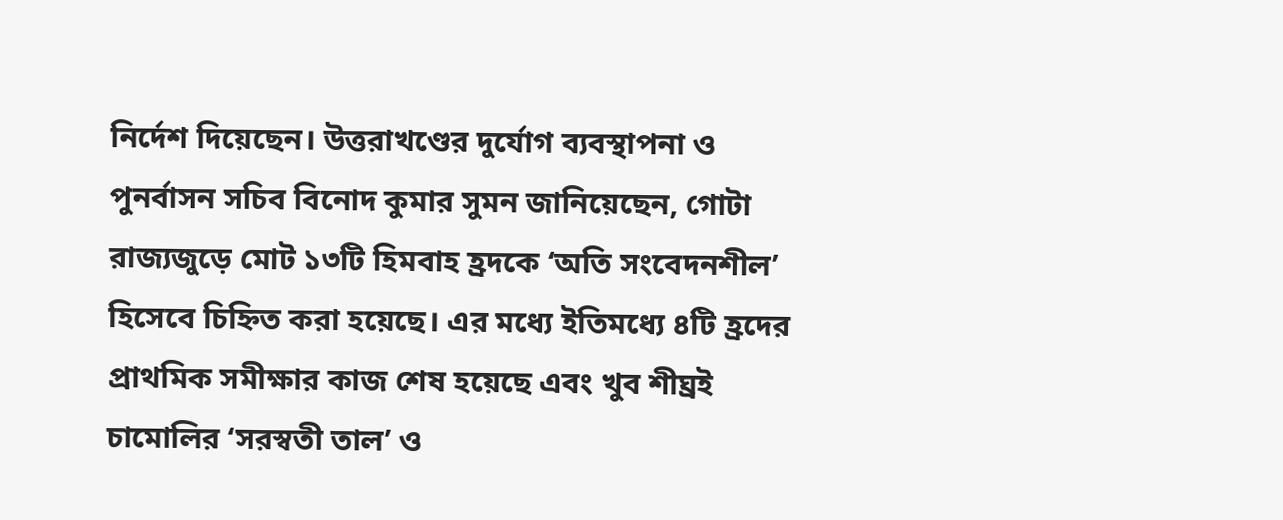নির্দেশ দিয়েছেন। উত্তরাখণ্ডের দুর্যোগ ব্যবস্থাপনা ও পুনর্বাসন সচিব বিনোদ কুমার সুমন জানিয়েছেন, গোটা রাজ্যজুড়ে মোট ১৩টি হিমবাহ হ্রদকে ‘অতি সংবেদনশীল’ হিসেবে চিহ্নিত করা হয়েছে। এর মধ্যে ইতিমধ্যে ৪টি হ্রদের প্রাথমিক সমীক্ষার কাজ শেষ হয়েছে এবং খুব শীঘ্রই চামোলির ‘সরস্বতী তাল’ ও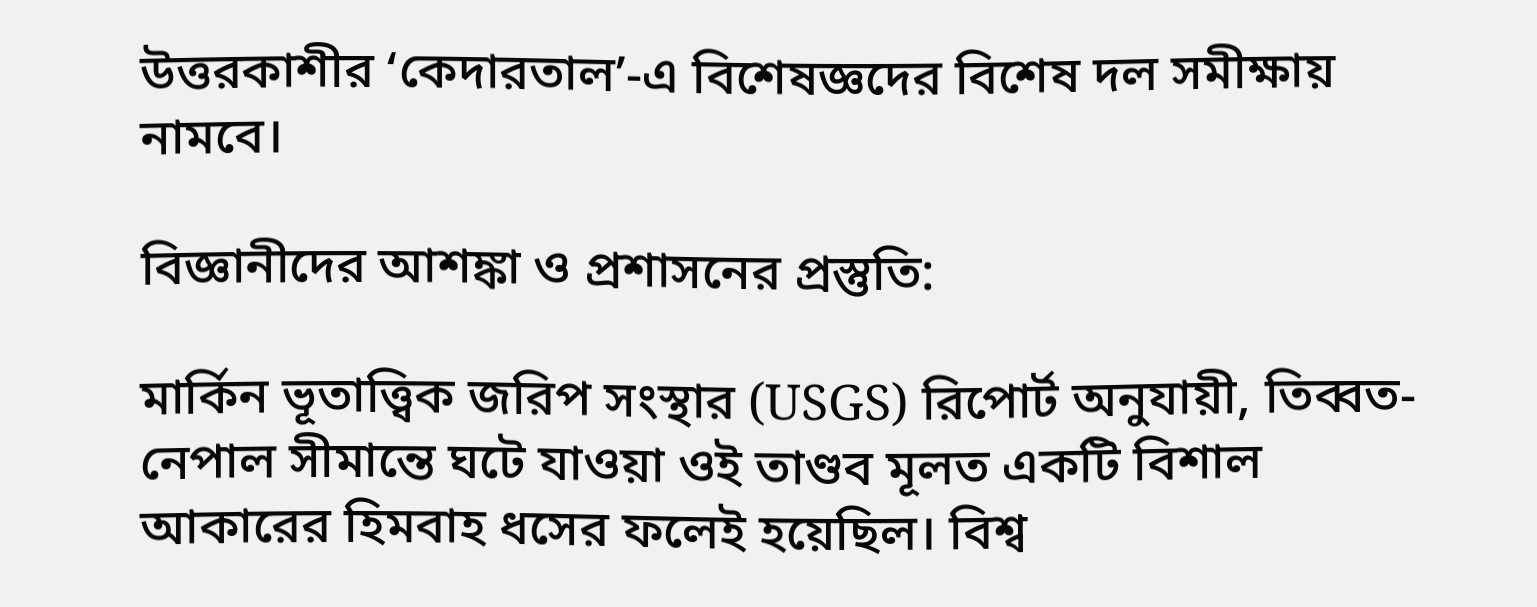উত্তরকাশীর ‘কেদারতাল’-এ বিশেষজ্ঞদের বিশেষ দল সমীক্ষায় নামবে।

বিজ্ঞানীদের আশঙ্কা ও প্রশাসনের প্রস্তুতি:

মার্কিন ভূতাত্ত্বিক জরিপ সংস্থার (USGS) রিপোর্ট অনুযায়ী, তিব্বত-নেপাল সীমান্তে ঘটে যাওয়া ওই তাণ্ডব মূলত একটি বিশাল আকারের হিমবাহ ধসের ফলেই হয়েছিল। বিশ্ব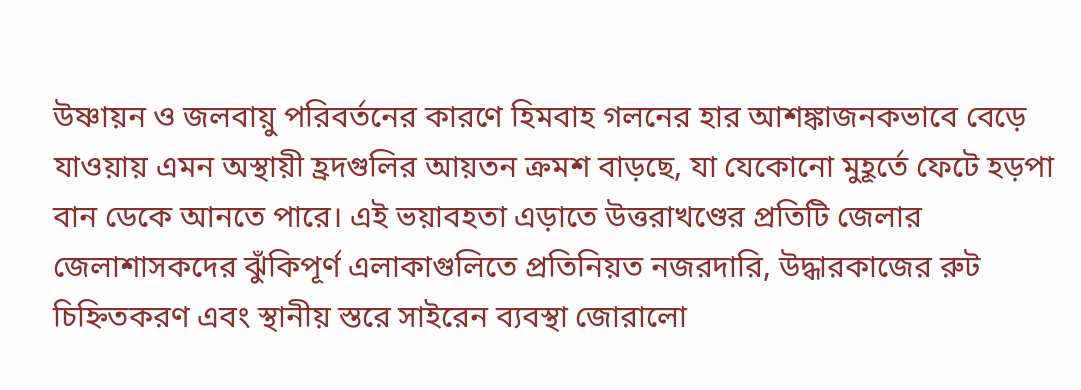উষ্ণায়ন ও জলবায়ু পরিবর্তনের কারণে হিমবাহ গলনের হার আশঙ্কাজনকভাবে বেড়ে যাওয়ায় এমন অস্থায়ী হ্রদগুলির আয়তন ক্রমশ বাড়ছে, যা যেকোনো মুহূর্তে ফেটে হড়পা বান ডেকে আনতে পারে। এই ভয়াবহতা এড়াতে উত্তরাখণ্ডের প্রতিটি জেলার জেলাশাসকদের ঝুঁকিপূর্ণ এলাকাগুলিতে প্রতিনিয়ত নজরদারি, উদ্ধারকাজের রুট চিহ্নিতকরণ এবং স্থানীয় স্তরে সাইরেন ব্যবস্থা জোরালো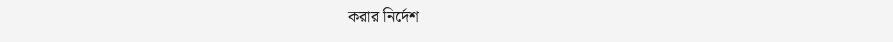করার নির্দেশ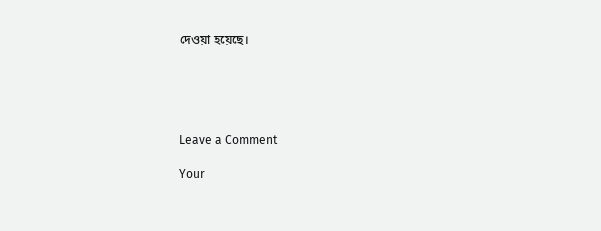দেওয়া হয়েছে।





Leave a Comment

Your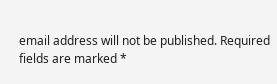email address will not be published. Required fields are marked *